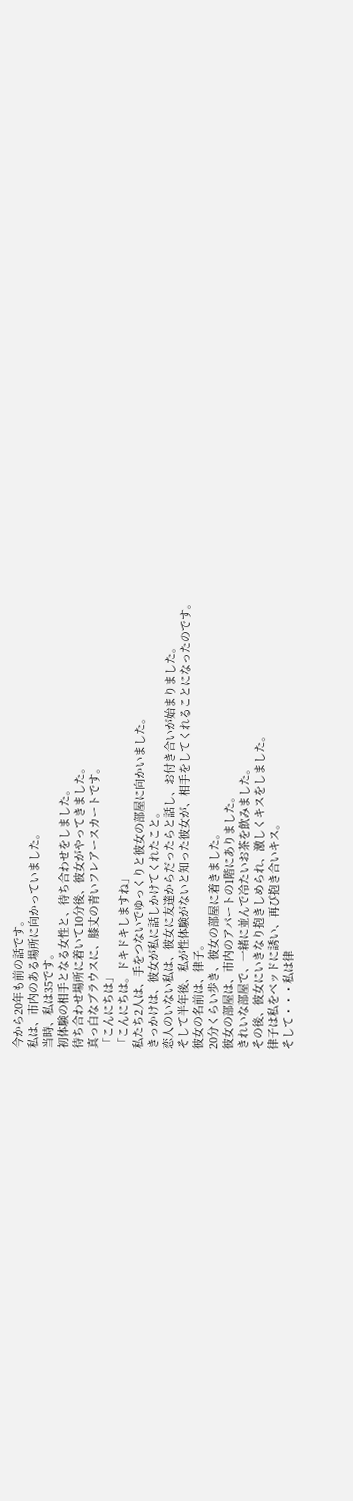今から20年も前の話です。
私は、市内のある場所に向かっていました。
当時、私は35です。
初体験の相手となる女性と、待ち合わせをしました。
待ち合わせ場所に着いて10分後、彼女がやってきました。
真っ白なブラウスに、膝丈の青いフレアースカートです。
「こんにちは」
「こんにちは。ドキドキしますね」
私たち2人は、手をつないでゆっくりと彼女の部屋に向かいました。
きっかけは、彼女が私に話しかけてくれたこと。
恋人のいない私は、彼女に友達からだったらと話し、お付き合いが始まりました。
そして半年後、私が性体験がないと知った彼女が、相手をしてくれることになったのです。
彼女の名前は、律子。
20分くらい歩き、彼女の部屋に着きました。
彼女の部屋は、市内のアパートの1階にありました。
きれいな部屋で、一緒に並んで冷たいお茶を飲みました。
その後、彼女にいきなり抱きしめられ、激しくキスをしました。
律子は私をベッドに誘い、再び抱き合いキス。
そして・・・私は律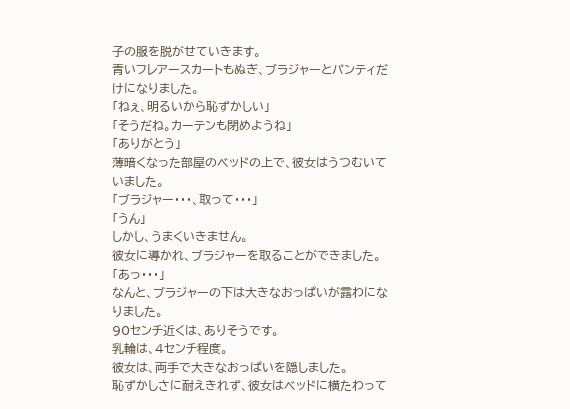子の服を脱がせていきます。
青いフレアースカートもぬぎ、ブラジャーとパンティだけになりました。
「ねぇ、明るいから恥ずかしい」
「そうだね。カーテンも閉めようね」
「ありがとう」
薄暗くなった部屋のベッドの上で、彼女はうつむいていました。
「ブラジャー・・・、取って・・・」
「うん」
しかし、うまくいきません。
彼女に導かれ、ブラジャーを取ることができました。
「あっ・・・」
なんと、ブラジャーの下は大きなおっぱいが露わになりました。
90センチ近くは、ありそうです。
乳輪は、4センチ程度。
彼女は、両手で大きなおっぱいを隠しました。
恥ずかしさに耐えきれず、彼女はベッドに横たわって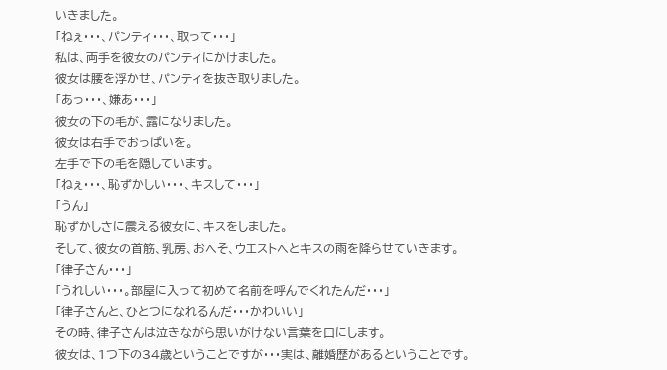いきました。
「ねぇ・・・、パンティ・・・、取って・・・」
私は、両手を彼女のパンティにかけました。
彼女は腰を浮かせ、パンティを抜き取りました。
「あっ・・・、嫌あ・・・」
彼女の下の毛が、露になりました。
彼女は右手でおっぱいを。
左手で下の毛を隠しています。
「ねぇ・・・、恥ずかしい・・・、キスして・・・」
「うん」
恥ずかしさに震える彼女に、キスをしました。
そして、彼女の首筋、乳房、おへそ、ウエストへとキスの雨を降らせていきます。
「律子さん・・・」
「うれしい・・・。部屋に入って初めて名前を呼んでくれたんだ・・・」
「律子さんと、ひとつになれるんだ・・・かわいい」
その時、律子さんは泣きながら思いがけない言葉を口にします。
彼女は、1つ下の34歳ということですが・・・実は、離婚歴があるということです。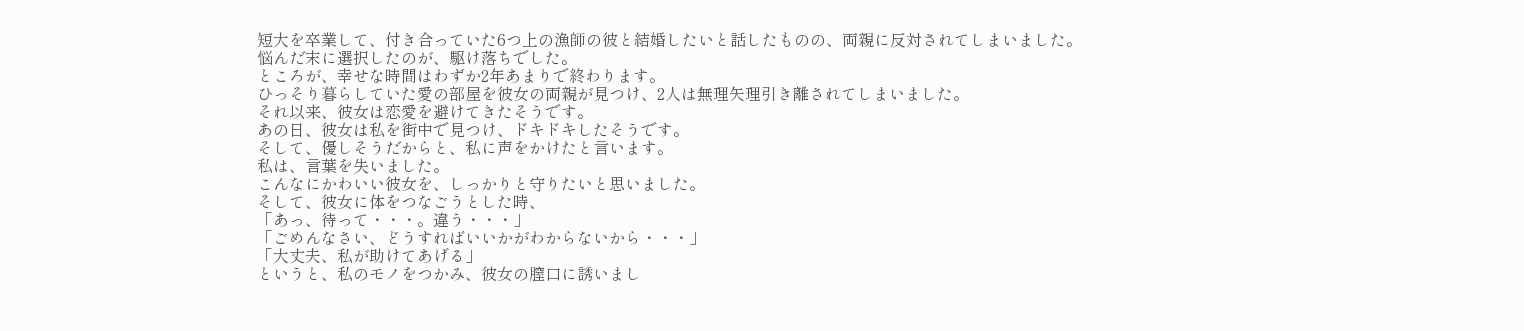短大を卒業して、付き合っていた6つ上の漁師の彼と結婚したいと話したものの、両親に反対されてしまいました。
悩んだ末に選択したのが、駆け落ちでした。
ところが、幸せな時間はわずか2年あまりで終わります。
ひっそり暮らしていた愛の部屋を彼女の両親が見つけ、2人は無理矢理引き離されてしまいました。
それ以来、彼女は恋愛を避けてきたそうです。
あの日、彼女は私を街中で見つけ、ドキドキしたそうです。
そして、優しそうだからと、私に声をかけたと言います。
私は、言葉を失いました。
こんなにかわいい彼女を、しっかりと守りたいと思いました。
そして、彼女に体をつなごうとした時、
「あっ、待って・・・。違う・・・」
「ごめんなさい、どうすればいいかがわからないから・・・」
「大丈夫、私が助けてあげる」
というと、私のモノをつかみ、彼女の膣口に誘いまし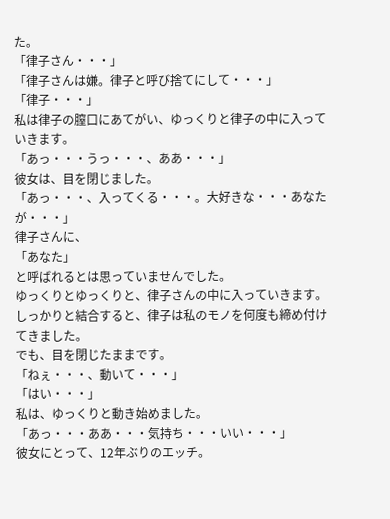た。
「律子さん・・・」
「律子さんは嫌。律子と呼び捨てにして・・・」
「律子・・・」
私は律子の膣口にあてがい、ゆっくりと律子の中に入っていきます。
「あっ・・・うっ・・・、ああ・・・」
彼女は、目を閉じました。
「あっ・・・、入ってくる・・・。大好きな・・・あなたが・・・」
律子さんに、
「あなた」
と呼ばれるとは思っていませんでした。
ゆっくりとゆっくりと、律子さんの中に入っていきます。
しっかりと結合すると、律子は私のモノを何度も締め付けてきました。
でも、目を閉じたままです。
「ねぇ・・・、動いて・・・」
「はい・・・」
私は、ゆっくりと動き始めました。
「あっ・・・ああ・・・気持ち・・・いい・・・」
彼女にとって、12年ぶりのエッチ。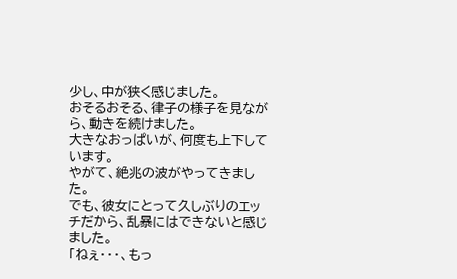少し、中が狭く感じました。
おそるおそる、律子の様子を見ながら、動きを続けました。
大きなおっぱいが、何度も上下しています。
やがて、絶兆の波がやってきました。
でも、彼女にとって久しぶりのエッチだから、乱暴にはできないと感じました。
「ねぇ・・・、もっ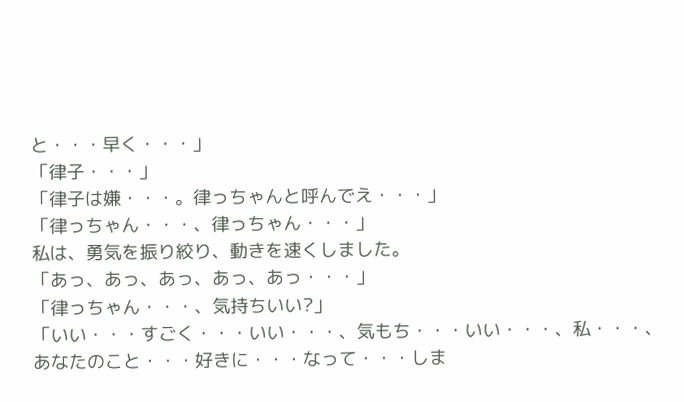と・・・早く・・・」
「律子・・・」
「律子は嫌・・・。律っちゃんと呼んでえ・・・」
「律っちゃん・・・、律っちゃん・・・」
私は、勇気を振り絞り、動きを速くしました。
「あっ、あっ、あっ、あっ、あっ・・・」
「律っちゃん・・・、気持ちいい?」
「いい・・・すごく・・・いい・・・、気もち・・・いい・・・、私・・・、あなたのこと・・・好きに・・・なって・・・しま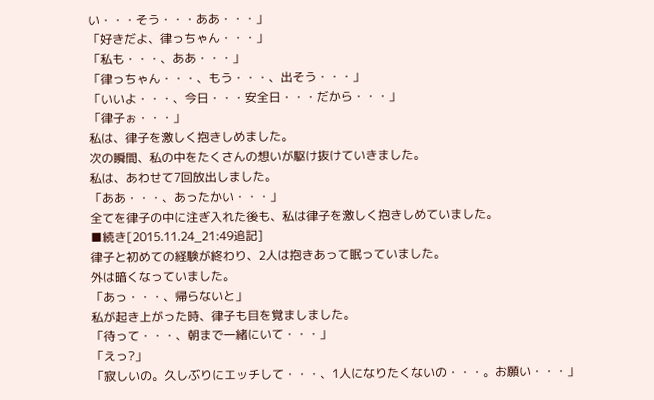い・・・そう・・・ああ・・・」
「好きだよ、律っちゃん・・・」
「私も・・・、ああ・・・」
「律っちゃん・・・、もう・・・、出そう・・・」
「いいよ・・・、今日・・・安全日・・・だから・・・」
「律子ぉ・・・」
私は、律子を激しく抱きしめました。
次の瞬間、私の中をたくさんの想いが駆け抜けていきました。
私は、あわせて7回放出しました。
「ああ・・・、あったかい・・・」
全てを律子の中に注ぎ入れた後も、私は律子を激しく抱きしめていました。
■続き[2015.11.24_21:49追記]
律子と初めての経験が終わり、2人は抱きあって眠っていました。
外は暗くなっていました。
「あっ・・・、帰らないと」
私が起き上がった時、律子も目を覚ましました。
「待って・・・、朝まで一緒にいて・・・」
「えっ?」
「寂しいの。久しぶりにエッチして・・・、1人になりたくないの・・・。お願い・・・」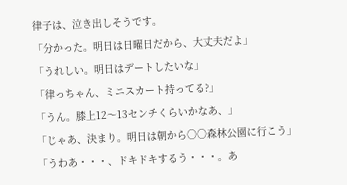律子は、泣き出しそうです。
「分かった。明日は日曜日だから、大丈夫だよ」
「うれしい。明日はデートしたいな」
「律っちゃん、ミニスカート持ってる?」
「うん。膝上12〜13センチくらいかなあ、」
「じゃあ、決まり。明日は朝から○○森林公園に行こう」
「うわあ・・・、ドキドキするう・・・。あ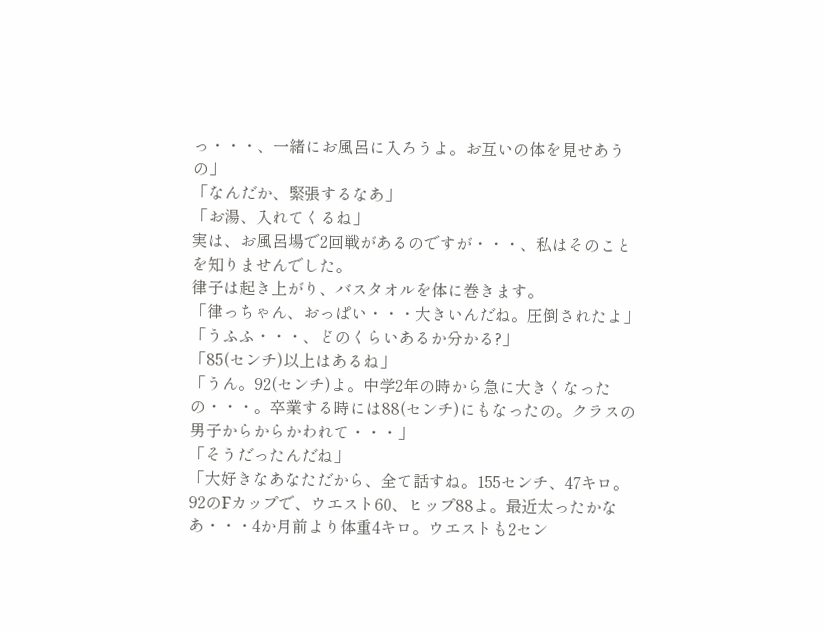っ・・・、一緒にお風呂に入ろうよ。お互いの体を見せあうの」
「なんだか、緊張するなあ」
「お湯、入れてくるね」
実は、お風呂場で2回戦があるのですが・・・、私はそのことを知りませんでした。
律子は起き上がり、バスタオルを体に巻きます。
「律っちゃん、おっぱい・・・大きいんだね。圧倒されたよ」
「うふふ・・・、どのくらいあるか分かる?」
「85(センチ)以上はあるね」
「うん。92(センチ)よ。中学2年の時から急に大きくなったの・・・。卒業する時には88(センチ)にもなったの。クラスの男子からからかわれて・・・」
「そうだったんだね」
「大好きなあなただから、全て話すね。155センチ、47キロ。92のFカップで、ウエスト60、ヒップ88よ。最近太ったかなあ・・・4か月前より体重4キロ。ウエストも2セン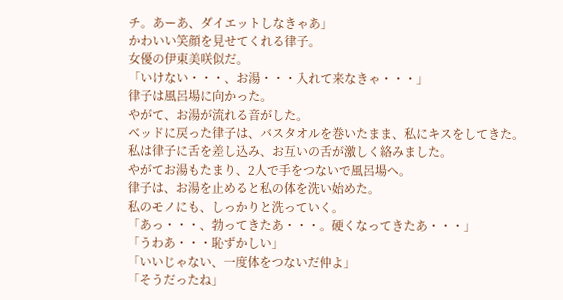チ。あーあ、ダイエットしなきゃあ」
かわいい笑顔を見せてくれる律子。
女優の伊東美咲似だ。
「いけない・・・、お湯・・・入れて来なきゃ・・・」
律子は風呂場に向かった。
やがて、お湯が流れる音がした。
ベッドに戻った律子は、バスタオルを巻いたまま、私にキスをしてきた。
私は律子に舌を差し込み、お互いの舌が激しく絡みました。
やがてお湯もたまり、2人で手をつないで風呂場へ。
律子は、お湯を止めると私の体を洗い始めた。
私のモノにも、しっかりと洗っていく。
「あっ・・・、勃ってきたあ・・・。硬くなってきたあ・・・」
「うわあ・・・恥ずかしい」
「いいじゃない、一度体をつないだ仲よ」
「そうだったね」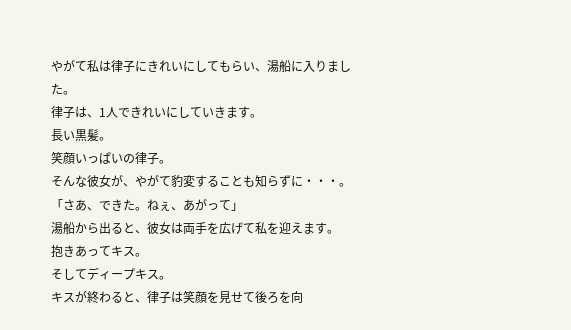やがて私は律子にきれいにしてもらい、湯船に入りました。
律子は、1人できれいにしていきます。
長い黒髪。
笑顔いっぱいの律子。
そんな彼女が、やがて豹変することも知らずに・・・。
「さあ、できた。ねぇ、あがって」
湯船から出ると、彼女は両手を広げて私を迎えます。
抱きあってキス。
そしてディープキス。
キスが終わると、律子は笑顔を見せて後ろを向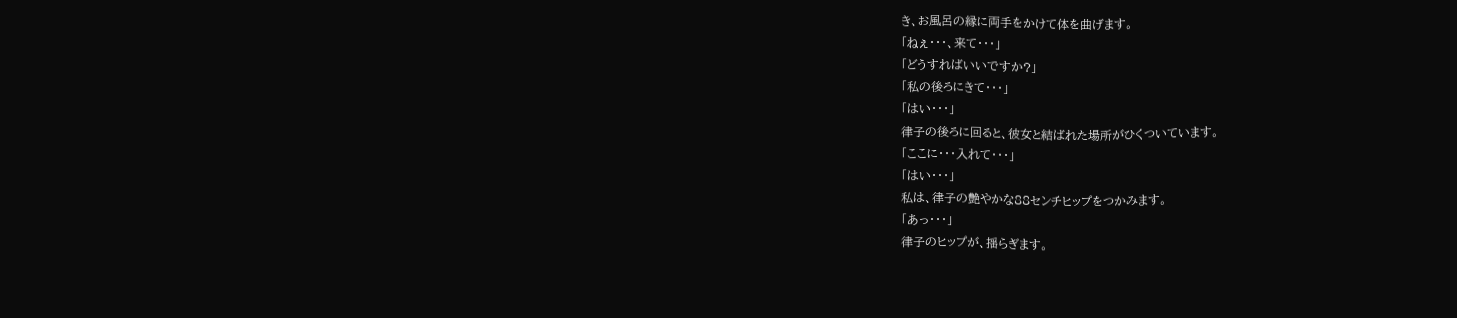き、お風呂の縁に両手をかけて体を曲げます。
「ねぇ・・・、来て・・・」
「どうすればいいですか?」
「私の後ろにきて・・・」
「はい・・・」
律子の後ろに回ると、彼女と結ばれた場所がひくついています。
「ここに・・・入れて・・・」
「はい・・・」
私は、律子の艶やかな88センチヒップをつかみます。
「あっ・・・」
律子のヒップが、揺らぎます。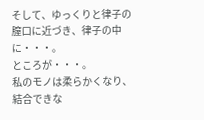そして、ゆっくりと律子の膣口に近づき、律子の中に・・・。
ところが・・・。
私のモノは柔らかくなり、結合できな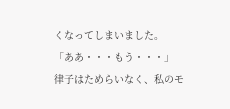くなってしまいました。
「ああ・・・もう・・・」
律子はためらいなく、私のモ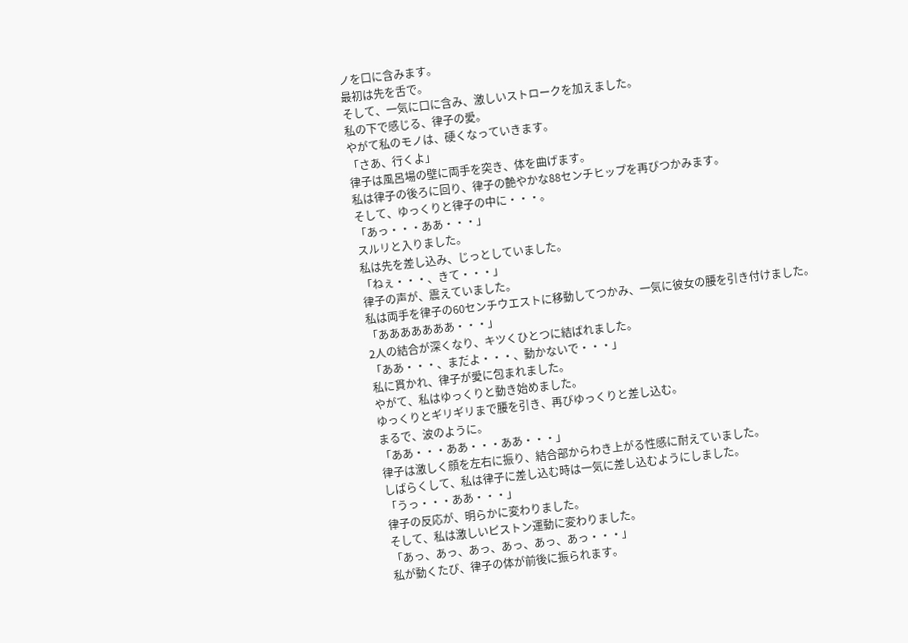ノを口に含みます。
最初は先を舌で。
そして、一気に口に含み、激しいストロークを加えました。
私の下で感じる、律子の愛。
やがて私のモノは、硬くなっていきます。
「さあ、行くよ」
律子は風呂場の壁に両手を突き、体を曲げます。
私は律子の後ろに回り、律子の艶やかな88センチヒップを再びつかみます。
そして、ゆっくりと律子の中に・・・。
「あっ・・・ああ・・・」
スルリと入りました。
私は先を差し込み、じっとしていました。
「ねぇ・・・、きて・・・」
律子の声が、震えていました。
私は両手を律子の60センチウエストに移動してつかみ、一気に彼女の腰を引き付けました。
「あああああああ・・・」
2人の結合が深くなり、キツくひとつに結ばれました。
「ああ・・・、まだよ・・・、動かないで・・・」
私に貫かれ、律子が愛に包まれました。
やがて、私はゆっくりと動き始めました。
ゆっくりとギリギリまで腰を引き、再びゆっくりと差し込む。
まるで、波のように。
「ああ・・・ああ・・・ああ・・・」
律子は激しく顔を左右に振り、結合部からわき上がる性感に耐えていました。
しばらくして、私は律子に差し込む時は一気に差し込むようにしました。
「うっ・・・ああ・・・」
律子の反応が、明らかに変わりました。
そして、私は激しいピストン運動に変わりました。
「あっ、あっ、あっ、あっ、あっ、あっ・・・」
私が動くたび、律子の体が前後に振られます。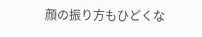顔の振り方もひどくな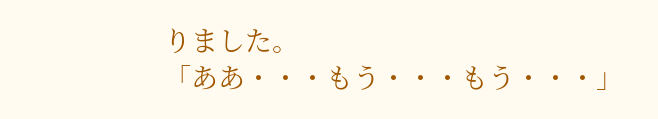りました。
「ああ・・・もう・・・もう・・・」